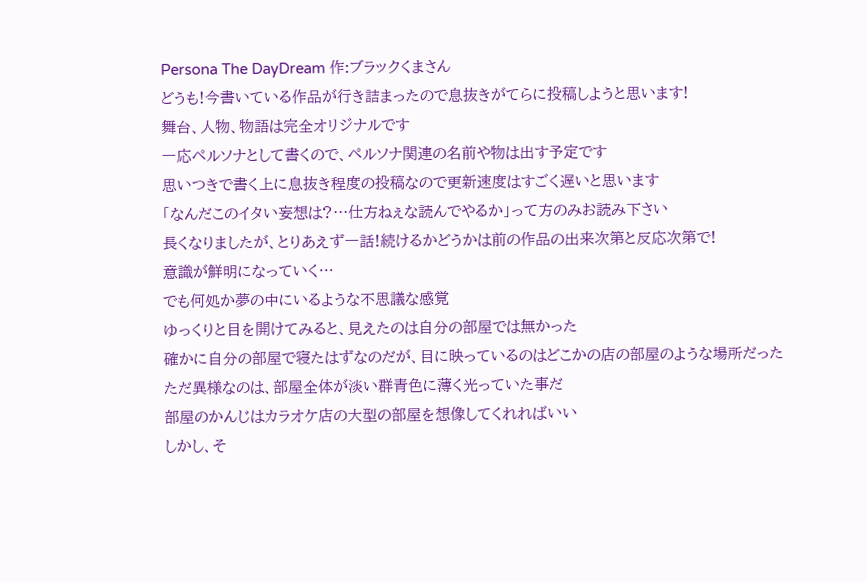Persona The DayDream 作:ブラックくまさん
どうも!今書いている作品が行き詰まったので息抜きがてらに投稿しようと思います!
舞台、人物、物語は完全オリジナルです
一応ペルソナとして書くので、ペルソナ関連の名前や物は出す予定です
思いつきで書く上に息抜き程度の投稿なので更新速度はすごく遅いと思います
「なんだこのイタい妄想は?…仕方ねぇな読んでやるか」って方のみお読み下さい
長くなりましたが、とりあえず一話!続けるかどうかは前の作品の出来次第と反応次第で!
意識が鮮明になっていく…
でも何処か夢の中にいるような不思議な感覚
ゆっくりと目を開けてみると、見えたのは自分の部屋では無かった
確かに自分の部屋で寝たはずなのだが、目に映っているのはどこかの店の部屋のような場所だった
ただ異様なのは、部屋全体が淡い群青色に薄く光っていた事だ
部屋のかんじはカラオケ店の大型の部屋を想像してくれればいい
しかし、そ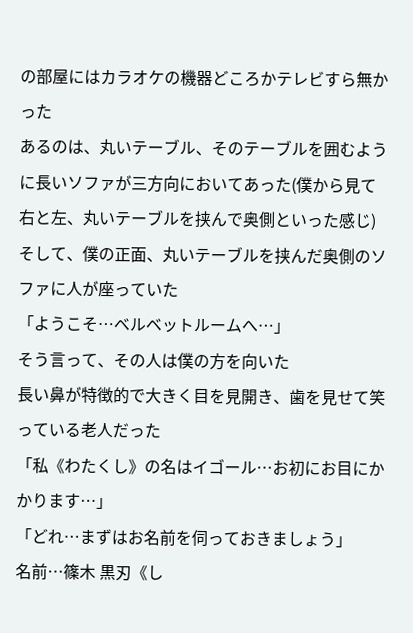の部屋にはカラオケの機器どころかテレビすら無かった
あるのは、丸いテーブル、そのテーブルを囲むように長いソファが三方向においてあった(僕から見て右と左、丸いテーブルを挟んで奥側といった感じ)
そして、僕の正面、丸いテーブルを挟んだ奥側のソファに人が座っていた
「ようこそ…ベルベットルームへ…」
そう言って、その人は僕の方を向いた
長い鼻が特徴的で大きく目を見開き、歯を見せて笑っている老人だった
「私《わたくし》の名はイゴール…お初にお目にかかります…」
「どれ…まずはお名前を伺っておきましょう」
名前…篠木 黒刃《し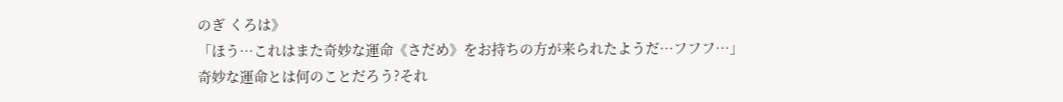のぎ くろは》
「ほう…これはまた奇妙な運命《さだめ》をお持ちの方が来られたようだ…フフフ…」
奇妙な運命とは何のことだろう?それ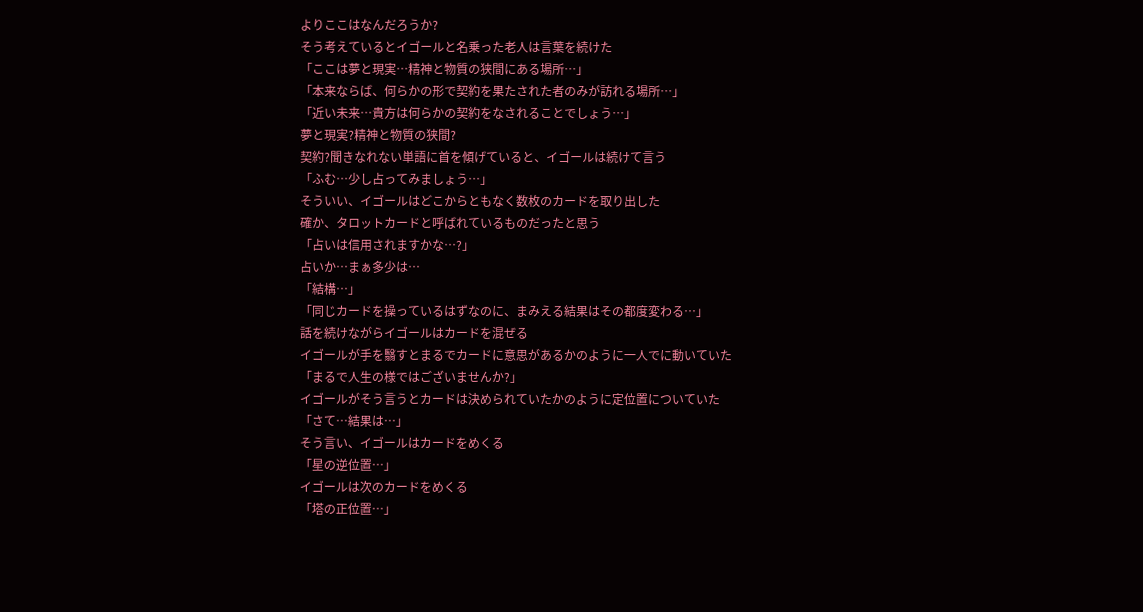よりここはなんだろうか?
そう考えているとイゴールと名乗った老人は言葉を続けた
「ここは夢と現実…精神と物質の狭間にある場所…」
「本来ならば、何らかの形で契約を果たされた者のみが訪れる場所…」
「近い未来…貴方は何らかの契約をなされることでしょう…」
夢と現実?精神と物質の狭間?
契約?聞きなれない単語に首を傾げていると、イゴールは続けて言う
「ふむ…少し占ってみましょう…」
そういい、イゴールはどこからともなく数枚のカードを取り出した
確か、タロットカードと呼ばれているものだったと思う
「占いは信用されますかな…?」
占いか…まぁ多少は…
「結構…」
「同じカードを操っているはずなのに、まみえる結果はその都度変わる…」
話を続けながらイゴールはカードを混ぜる
イゴールが手を翳すとまるでカードに意思があるかのように一人でに動いていた
「まるで人生の様ではございませんか?」
イゴールがそう言うとカードは決められていたかのように定位置についていた
「さて…結果は…」
そう言い、イゴールはカードをめくる
「星の逆位置…」
イゴールは次のカードをめくる
「塔の正位置…」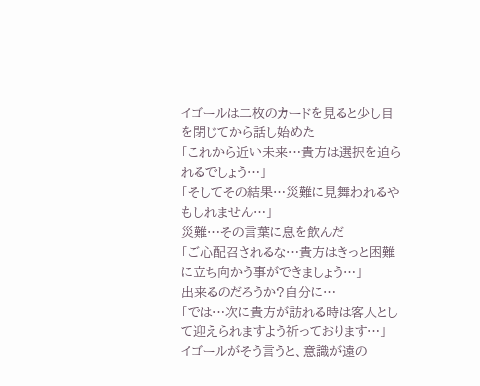イゴールは二枚のカードを見ると少し目を閉じてから話し始めた
「これから近い未来…貴方は選択を迫られるでしょう…」
「そしてその結果…災難に見舞われるやもしれません…」
災難…その言葉に息を飲んだ
「ご心配召されるな…貴方はきっと困難に立ち向かう事ができましょう…」
出来るのだろうか?自分に…
「では…次に貴方が訪れる時は客人として迎えられますよう祈っております…」
イゴールがそう言うと、意識が遠の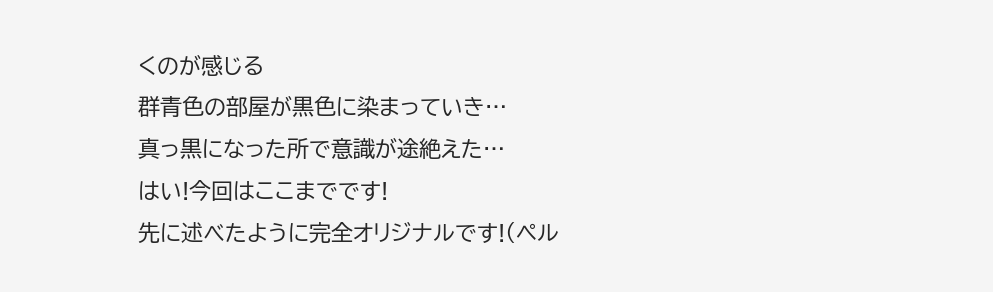くのが感じる
群青色の部屋が黒色に染まっていき…
真っ黒になった所で意識が途絶えた…
はい!今回はここまでです!
先に述べたように完全オリジナルです!(ペル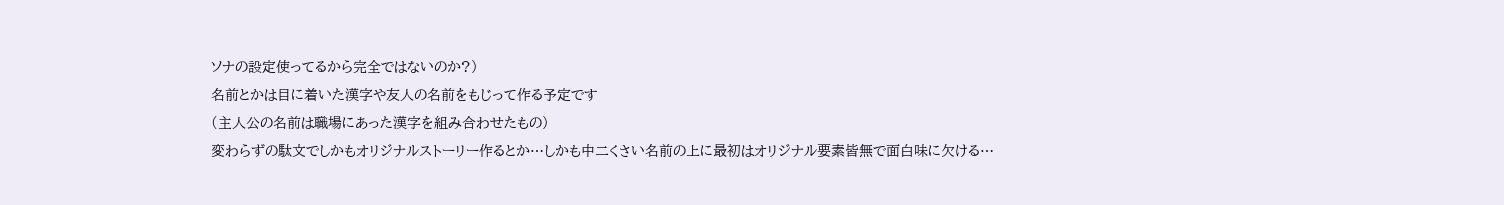ソナの設定使ってるから完全ではないのか?)
名前とかは目に着いた漢字や友人の名前をもじって作る予定です
(主人公の名前は職場にあった漢字を組み合わせたもの)
変わらずの駄文でしかもオリジナルストーリー作るとか…しかも中二くさい名前の上に最初はオリジナル要素皆無で面白味に欠ける…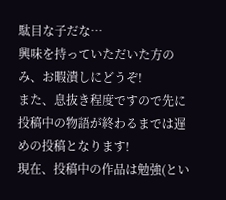駄目な子だな…
興味を持っていただいた方のみ、お暇潰しにどうぞ!
また、息抜き程度ですので先に投稿中の物語が終わるまでは遅めの投稿となります!
現在、投稿中の作品は勉強(とい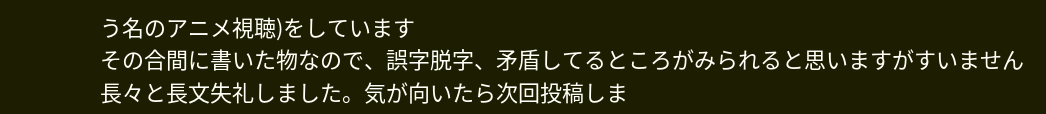う名のアニメ視聴)をしています
その合間に書いた物なので、誤字脱字、矛盾してるところがみられると思いますがすいません
長々と長文失礼しました。気が向いたら次回投稿しま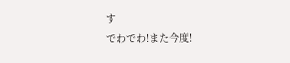す
でわでわ!また今度!